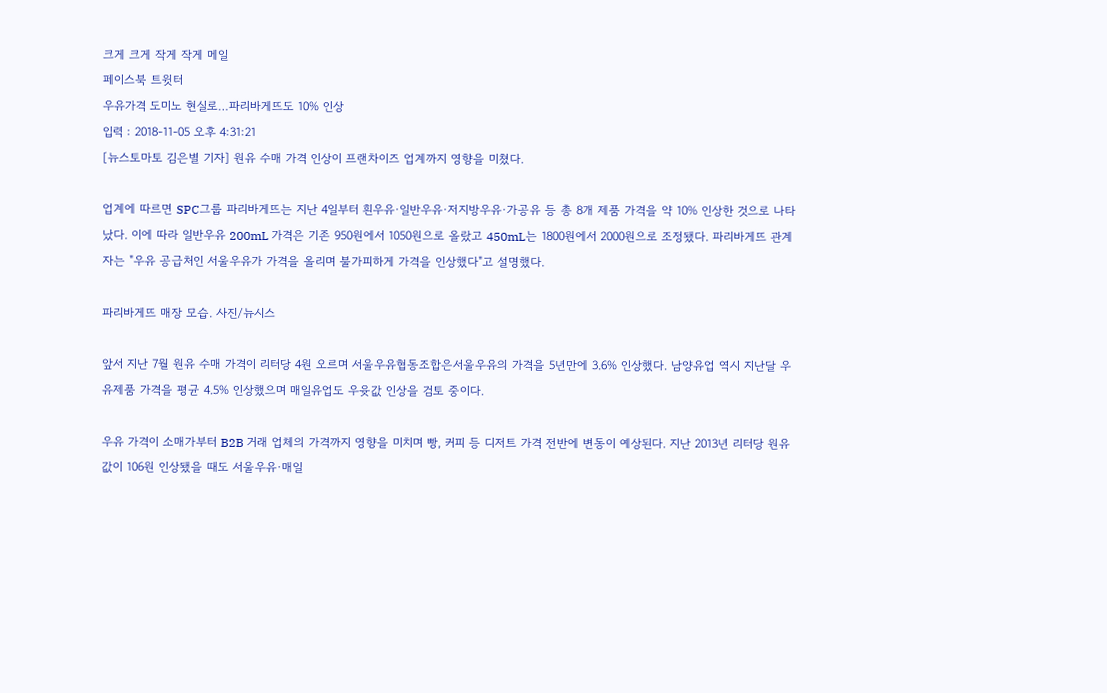크게 크게 작게 작게 메일
페이스북 트윗터
우유가격 도미노 현실로…파리바게뜨도 10% 인상
입력 : 2018-11-05 오후 4:31:21
[뉴스토마토 김은별 기자] 원유 수매 가격 인상이 프랜차이즈 업계까지 영향을 미쳤다.

업계에 따르면 SPC그룹 파리바게뜨는 지난 4일부터 흰우유·일반우유·저지방우유·가공유 등 총 8개 제품 가격을 약 10% 인상한 것으로 나타났다. 이에 따라 일반우유 200mL 가격은 기존 950원에서 1050원으로 올랐고 450mL는 1800원에서 2000원으로 조정됐다. 파리바게뜨 관계자는 "우유 공급처인 서울우유가 가격을 올리며 불가피하게 가격을 인상했다"고 설명했다.

파리바게뜨 매장 모습. 사진/뉴시스

앞서 지난 7월 원유 수매 가격이 리터당 4원 오르며 서울우유협동조합은서울우유의 가격을 5년만에 3.6% 인상했다. 남양유업 역시 지난달 우유제품 가격을 평균 4.5% 인상했으며 매일유업도 우윳값 인상을 검토 중이다.

우유 가격이 소매가부터 B2B 거래 업체의 가격까지 영향을 미치며 빵, 커피 등 디저트 가격 전반에 변동이 예상된다. 지난 2013년 리터당 원유값이 106원 인상됐을 때도 서울우유·매일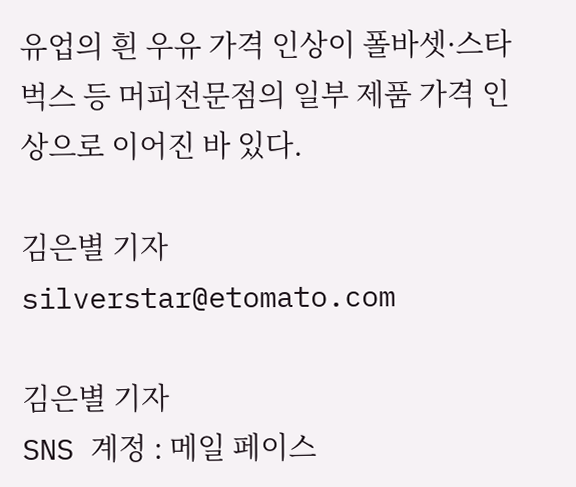유업의 흰 우유 가격 인상이 폴바셋·스타벅스 등 머피전문점의 일부 제품 가격 인상으로 이어진 바 있다.

김은별 기자 silverstar@etomato.com

김은별 기자
SNS 계정 : 메일 페이스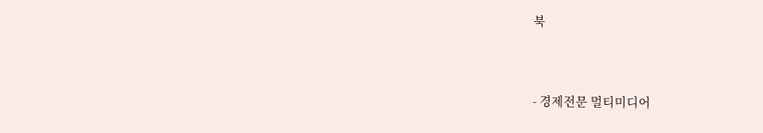북


- 경제전문 멀티미디어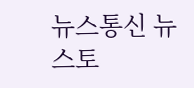뉴스통신 뉴스토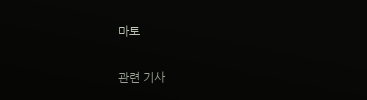마토

관련 기사